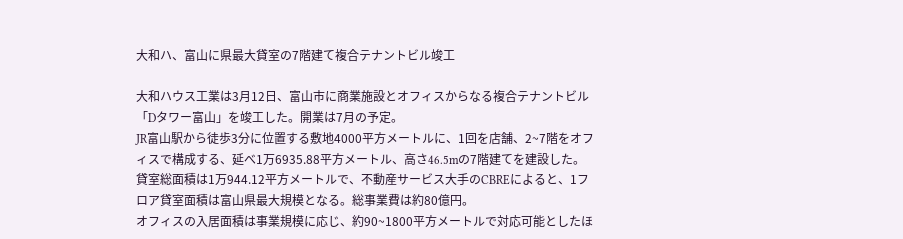大和ハ、富山に県最大貸室の7階建て複合テナントビル竣工

大和ハウス工業は3月12日、富山市に商業施設とオフィスからなる複合テナントビル「Dタワー富山」を竣工した。開業は7月の予定。
JR富山駅から徒歩3分に位置する敷地4000平方メートルに、1回を店舗、2~7階をオフィスで構成する、延べ1万6935.88平方メートル、高さ46.5mの7階建てを建設した。貸室総面積は1万944.12平方メートルで、不動産サービス大手のCBREによると、1フロア貸室面積は富山県最大規模となる。総事業費は約80億円。
オフィスの入居面積は事業規模に応じ、約90~1800平方メートルで対応可能としたほ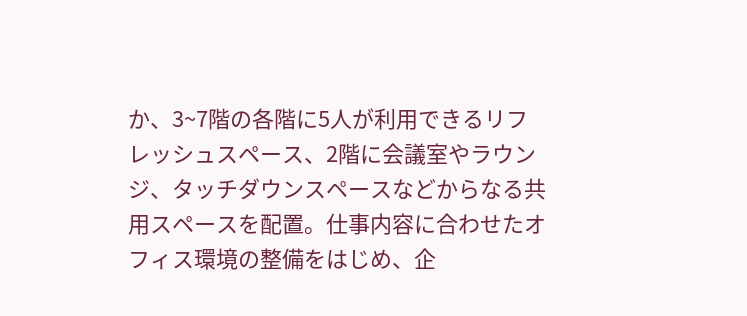か、3~7階の各階に5人が利用できるリフレッシュスペース、2階に会議室やラウンジ、タッチダウンスペースなどからなる共用スペースを配置。仕事内容に合わせたオフィス環境の整備をはじめ、企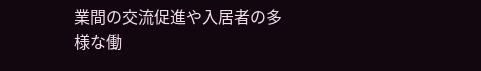業間の交流促進や入居者の多様な働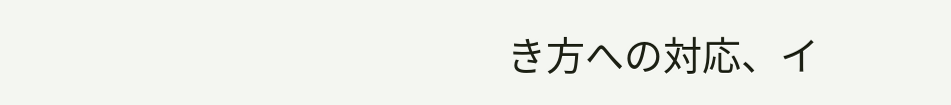き方への対応、イ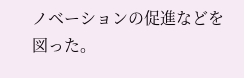ノベーションの促進などを図った。